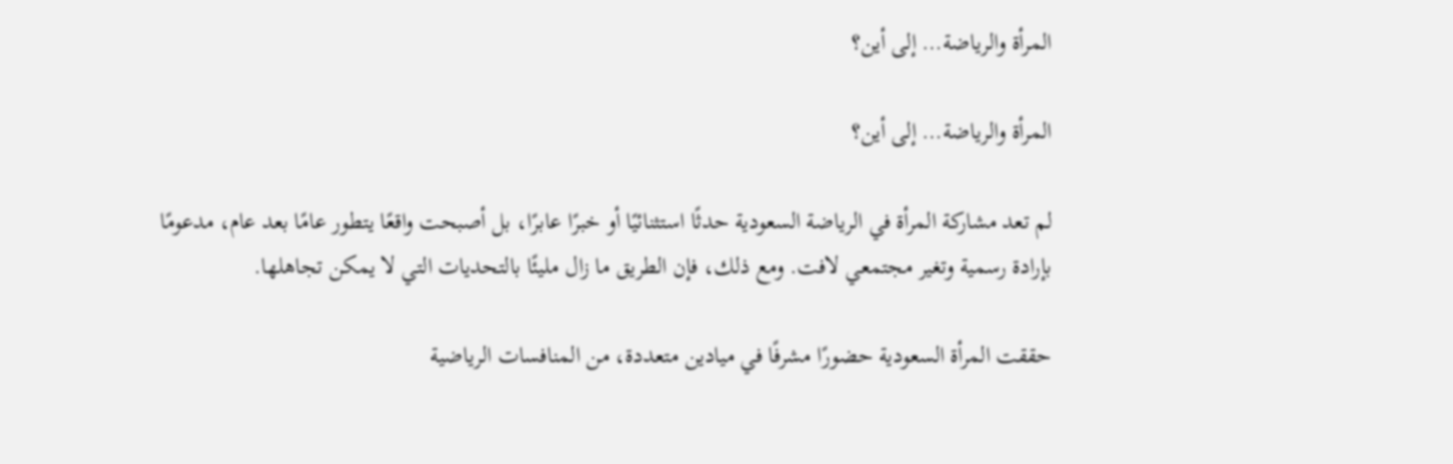المرأة والرياضة… إلى أين؟

المرأة والرياضة… إلى أين؟

لم تعد مشاركة المرأة في الرياضة السعودية حدثًا استثنائيًا أو خبرًا عابرًا، بل أصبحت واقعًا يتطور عامًا بعد عام، مدعومًا بإرادة رسمية وتغير مجتمعي لافت. ومع ذلك، فإن الطريق ما زال مليئًا بالتحديات التي لا يمكن تجاهلها.

حققت المرأة السعودية حضورًا مشرفًا في ميادين متعددة، من المنافسات الرياضية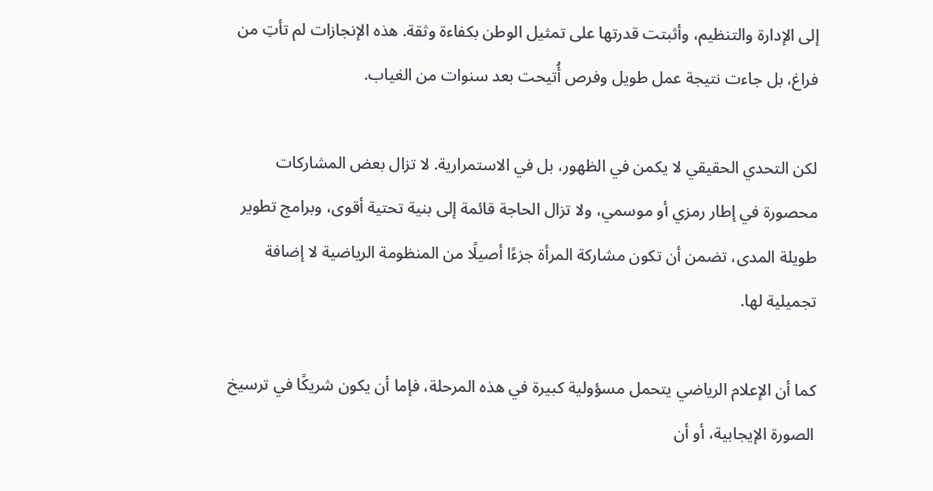إلى الإدارة والتنظيم، وأثبتت قدرتها على تمثيل الوطن بكفاءة وثقة. هذه الإنجازات لم تأتِ من فراغ، بل جاءت نتيجة عمل طويل وفرص أُتيحت بعد سنوات من الغياب.

لكن التحدي الحقيقي لا يكمن في الظهور، بل في الاستمرارية. لا تزال بعض المشاركات محصورة في إطار رمزي أو موسمي، ولا تزال الحاجة قائمة إلى بنية تحتية أقوى، وبرامج تطوير طويلة المدى، تضمن أن تكون مشاركة المرأة جزءًا أصيلًا من المنظومة الرياضية لا إضافة تجميلية لها.

كما أن الإعلام الرياضي يتحمل مسؤولية كبيرة في هذه المرحلة، فإما أن يكون شريكًا في ترسيخ الصورة الإيجابية، أو أن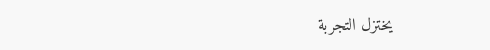يختزل التجربة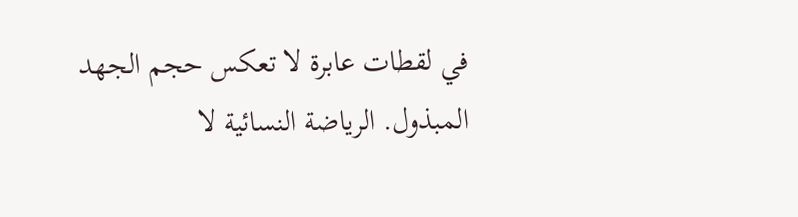في لقطات عابرة لا تعكس حجم الجهد المبذول. الرياضة النسائية لا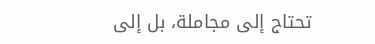تحتاج إلى مجاملة، بل إلى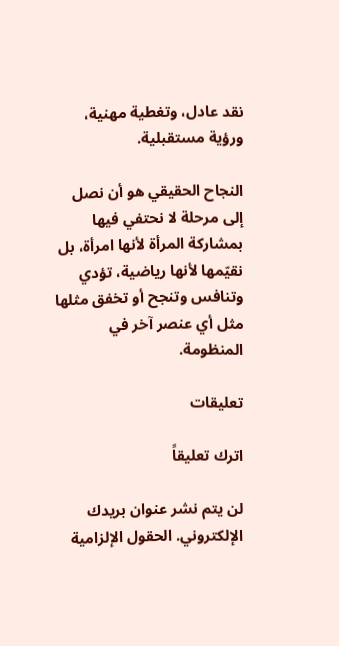نقد عادل، وتغطية مهنية، ورؤية مستقبلية.

النجاح الحقيقي هو أن نصل إلى مرحلة لا نحتفي فيها بمشاركة المرأة لأنها امرأة، بل نقيّمها لأنها رياضية، تؤدي وتنافس وتنجح أو تخفق مثلها مثل أي عنصر آخر في المنظومة.

تعليقات

اترك تعليقاً

لن يتم نشر عنوان بريدك الإلكتروني. الحقول الإلزامية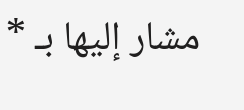مشار إليها بـ *